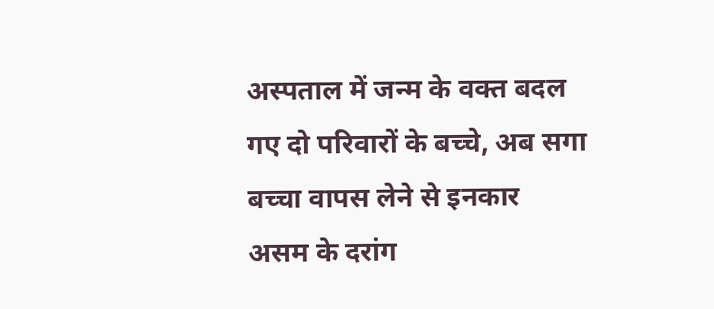अस्पताल में जन्म के वक्त बदल गए दो परिवारों के बच्चे, अब सगा बच्चा वापस लेने से इनकार
असम के दरांग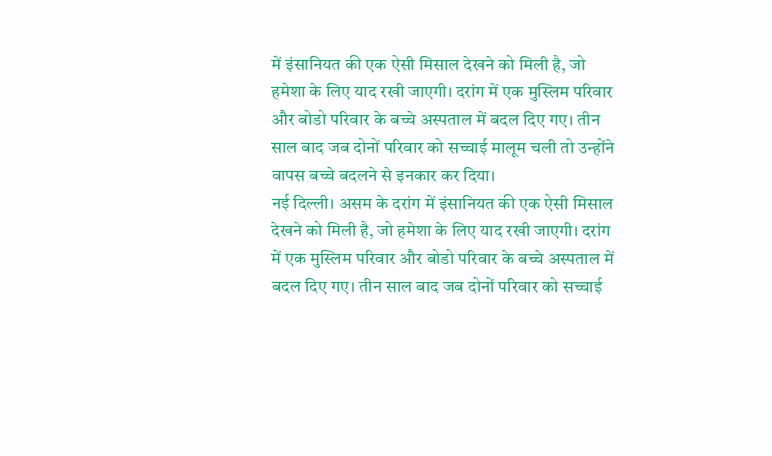में इंसानियत की एक ऐसी मिसाल देखने को मिली है, जो हमेशा के लिए याद रखी जाएगी। दरांग में एक मुस्लिम परिवार और बोडो परिवार के बच्चे अस्पताल में बदल दिए गए। तीन साल बाद जब दोनों परिवार को सच्चाई मालूम चली तो उन्होंने वापस बच्चे बदलने से इनकार कर दिया।
नई दिल्ली। असम के दरांग में इंसानियत की एक ऐसी मिसाल देखने को मिली है, जो हमेशा के लिए याद रखी जाएगी। दरांग में एक मुस्लिम परिवार और बोडो परिवार के बच्चे अस्पताल में बदल दिए गए। तीन साल बाद जब दोनों परिवार को सच्चाई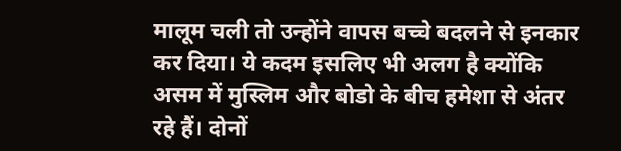मालूम चली तो उन्होंने वापस बच्चे बदलने से इनकार कर दिया। ये कदम इसलिए भी अलग है क्योंकि असम में मुस्लिम और बोडो के बीच हमेशा से अंतर रहे हैं। दोनों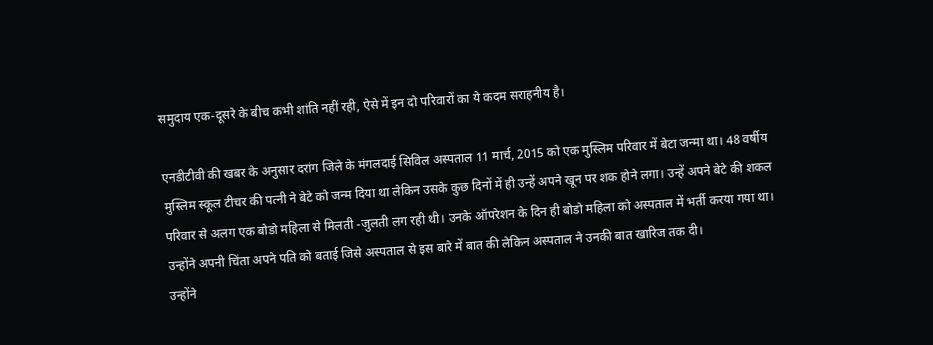समुदाय एक-दूसरे के बीच कभी शांति नहीं रही, ऐसे में इन दो परिवारों का ये कदम सराहनीय है।

एनडीटीवी की खबर के अनुसार दरांग जिले के मंगलदाई सिविल अस्पताल 11 मार्च, 2015 को एक मुस्लिम परिवार में बेटा जन्मा था। 48 वर्षीय मुस्लिम स्कूल टीचर की पत्नी ने बेटे को जन्म दिया था लेकिन उसके कुछ दिनों में ही उन्हें अपने खून पर शक होने लगा। उन्हें अपने बेटे की शकल परिवार से अलग एक बोडो महिला से मिलती -जुलती लग रही थी। उनके ऑपरेशन के दिन ही बोडो महिला को अस्पताल में भर्ती करया गया था। उन्होंने अपनी चिंता अपने पति को बताई जिसे अस्पताल से इस बारे में बात की लेकिन अस्पताल ने उनकी बात खारिज तक दी।
उन्होंने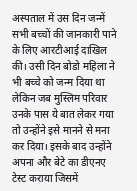अस्पताल में उस दिन जन्में सभी बच्चों की जानकारी पाने के लिए आरटीआई दाखिल की। उसी दिन बोडो महिला ने भी बच्चे को जन्म दिया था लेकिन जब मुस्लिम परिवार उनके पास ये बात लेकर गया तो उन्होंने इसे मानने से मना कर दिया। इसके बाद उन्होंने अपना और बेटे का डीएनए टेस्ट कराया जिसमें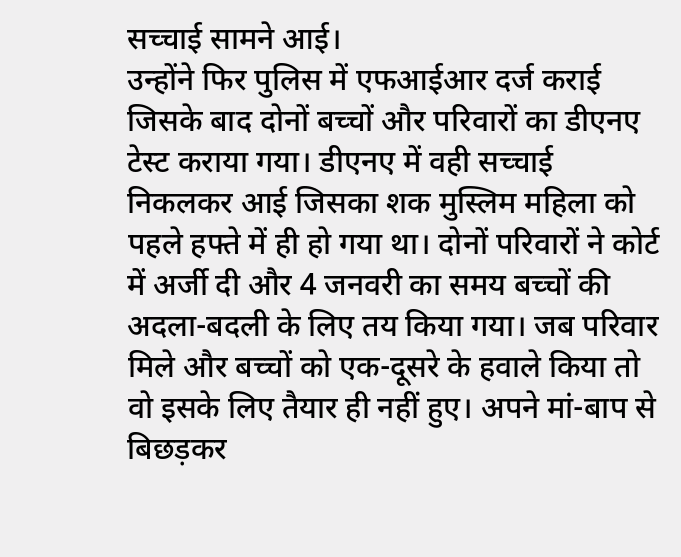सच्चाई सामने आई।
उन्होंने फिर पुलिस में एफआईआर दर्ज कराई जिसके बाद दोनों बच्चों और परिवारों का डीएनए टेस्ट कराया गया। डीएनए में वही सच्चाई निकलकर आई जिसका शक मुस्लिम महिला को पहले हफ्ते में ही हो गया था। दोनों परिवारों ने कोर्ट में अर्जी दी और 4 जनवरी का समय बच्चों की अदला-बदली के लिए तय किया गया। जब परिवार मिले और बच्चों को एक-दूसरे के हवाले किया तो वो इसके लिए तैयार ही नहीं हुए। अपने मां-बाप से बिछड़कर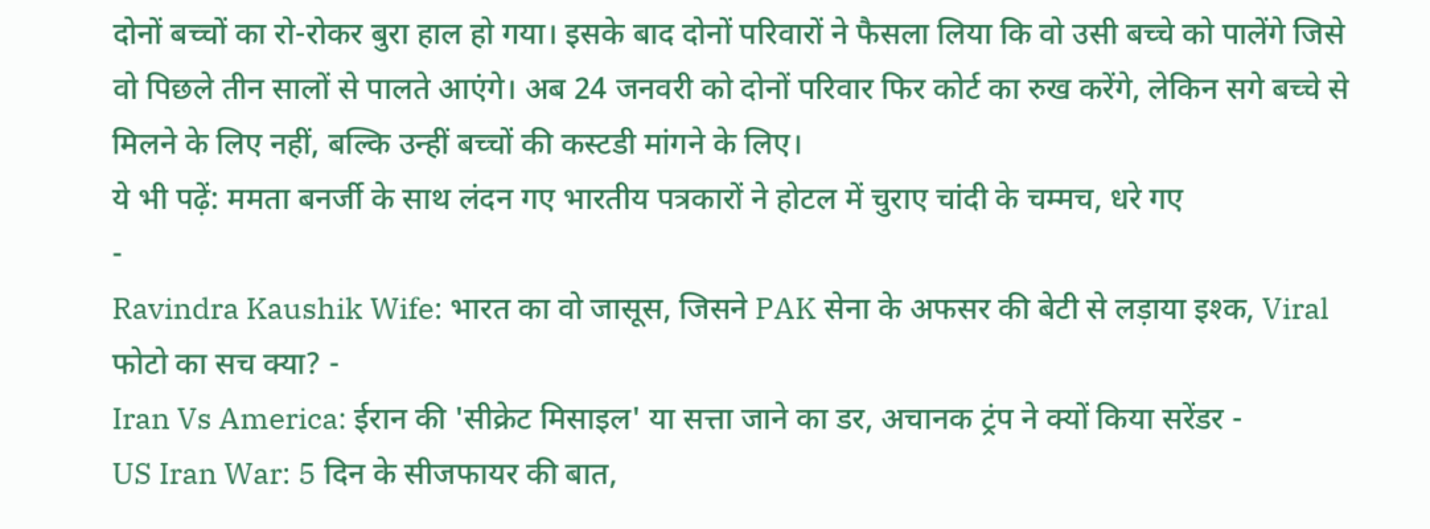दोनों बच्चों का रो-रोकर बुरा हाल हो गया। इसके बाद दोनों परिवारों ने फैसला लिया कि वो उसी बच्चे को पालेंगे जिसे वो पिछले तीन सालों से पालते आएंगे। अब 24 जनवरी को दोनों परिवार फिर कोर्ट का रुख करेंगे, लेकिन सगे बच्चे से मिलने के लिए नहीं, बल्कि उन्हीं बच्चों की कस्टडी मांगने के लिए।
ये भी पढ़ें: ममता बनर्जी के साथ लंदन गए भारतीय पत्रकारों ने होटल में चुराए चांदी के चम्मच, धरे गए
-
Ravindra Kaushik Wife: भारत का वो जासूस, जिसने PAK सेना के अफसर की बेटी से लड़ाया इश्क, Viral फोटो का सच क्या? -
Iran Vs America: ईरान की 'सीक्रेट मिसाइल' या सत्ता जाने का डर, अचानक ट्रंप ने क्यों किया सरेंडर -
US Iran War: 5 दिन के सीजफायर की बात,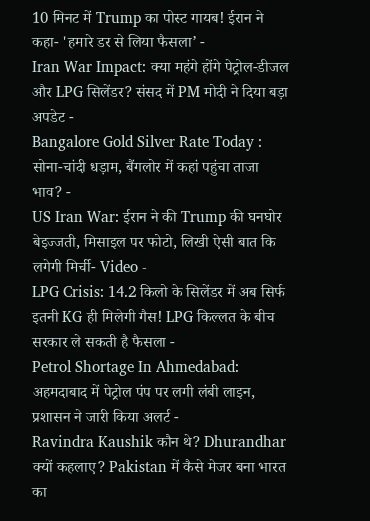10 मिनट में Trump का पोस्ट गायब! ईरान ने कहा- 'हमारे डर से लिया फैसला’ -
Iran War Impact: क्या महंगे होंगे पेट्रोल-डीजल और LPG सिलेंडर? संसद में PM मोदी ने दिया बड़ा अपडेट -
Bangalore Gold Silver Rate Today : सोना-चांदी धड़ाम, बैंगलोर में कहां पहुंचा ताजा भाव? -
US Iran War: ईरान ने की Trump की घनघोर बेइज्जती, मिसाइल पर फोटो, लिखी ऐसी बात कि लगेगी मिर्ची- Video -
LPG Crisis: 14.2 किलो के सिलेंडर में अब सिर्फ इतनी KG ही मिलेगी गैस! LPG किल्लत के बीच सरकार ले सकती है फैसला -
Petrol Shortage In Ahmedabad: अहमदाबाद में पेट्रोल पंप पर लगी लंबी लाइन, प्रशासन ने जारी किया अलर्ट -
Ravindra Kaushik कौन थे? Dhurandhar क्यों कहलाए? Pakistan में कैसे मेजर बना भारत का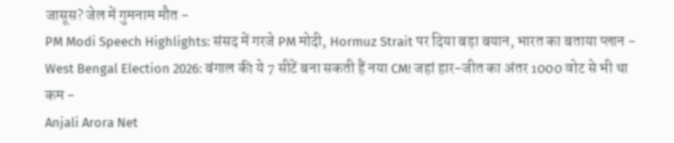जासूस? जेल में गुमनाम मौत -
PM Modi Speech Highlights: संसद में गरजे PM मोदी, Hormuz Strait पर दिया बड़ा बयान, भारत का बताया प्लान -
West Bengal Election 2026: बंगाल की ये 7 सीटें बना सकती हैं नया CM! जहां हार-जीत का अंतर 1000 वोट से भी था कम -
Anjali Arora Net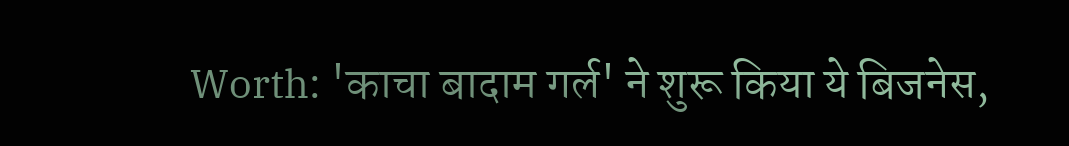Worth: 'काचा बादाम गर्ल' ने शुरू किया ये बिजनेस,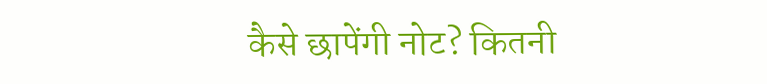कैसे छापेंगी नोट? कितनी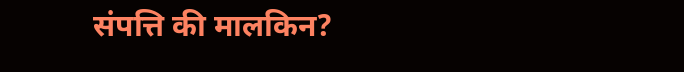संपत्ति की मालकिन?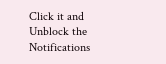Click it and Unblock the Notifications